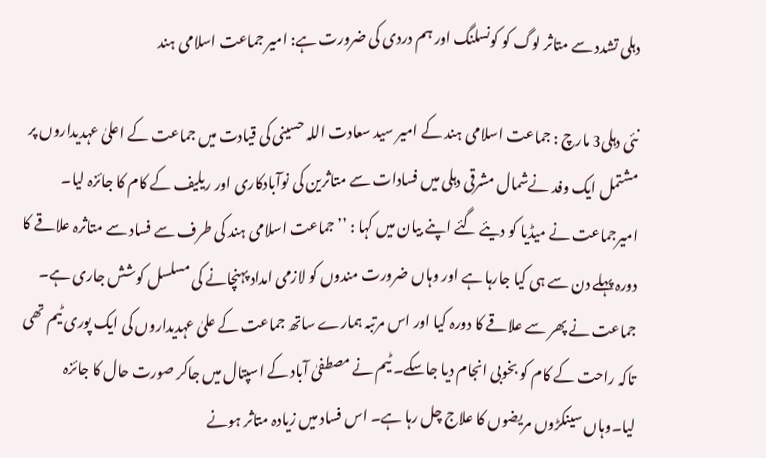دہلی تشدد سے متاثر لوگ کو کونسلنگ اور ہم دردی کی ضرورت ہے: امیر جماعت اسلامی ہند

نئی دہلی3 مارچ : جماعت اسلامی ہند کے امیر سید سعادت اللہ حسینی کی قیادت میں جماعت کے اعلیٰ عہدیداروں پر مشتمل ایک وفد نےشمال مشرقی دہلی میں فسادات سے متاثرین کی نوآبادکاری اور ریلیف کے کام کا جائزہ لیا۔  امیرجماعت نے میڈیا کو دیئے گئے اپنے بیان میں کہا : ’’جماعت اسلامی ہند کی طرف سے فساد سے متاثرہ علاقے کا دورہ پہلے دن سے ہی کیا جارہا ہے اور وہاں ضرورت مندوں کو لازمی امداد پہنچانے کی مسلسل کوشش جاری ہے۔ جماعت نے پھر سے علاقے کا دورہ کیا اور اس مرتبہ ہمارے ساتھ جماعت کے علیٰ عہدیداروں کی ایک پوری ٹیم تھی تاکہ راحت کے کام کو بخوبی انجام دیا جاسکے۔ ٹیم نے مصطفیٰ آباد کے اسپتال میں جاکر صورت حال کا جائزہ لیا۔وہاں سینکڑوں مریضوں کا علاج چل رہا ہے۔ اس فساد میں زیادہ متاثر ہونے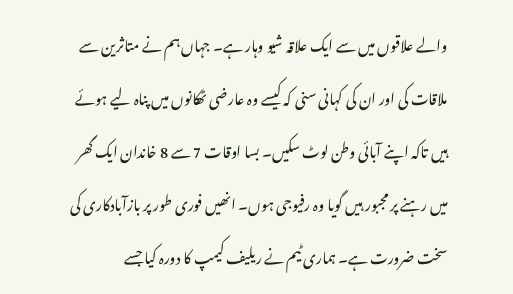والے علاقوں میں سے ایک علاقہ شیو وہار ہے۔ جہاں ہم نے متاثرین سے ملاقات کی اور ان کی کہانی سنی کہ کیسے وہ عارضی ٹھکانوں میں پناہ لیے ہوئے ہیں تاکہ اپنے آبائی وطن لوٹ سکیں۔ بسا اوقات 7 سے 8 خاندان ایک گھر میں رہنے پر مجبور ہیں گویا وہ رفیوجی ہوں۔ انھیں فوری طور پر بازآبادکاری کی سخت ضرورت ہے۔ ہماری ٹیم نے ریلیف کیمپ کا دورہ کیا جسے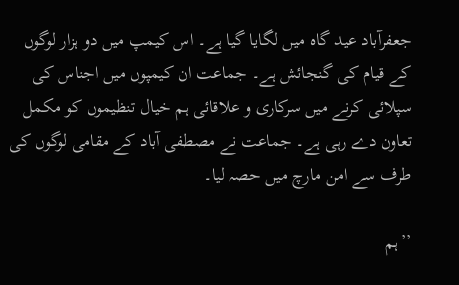جعفرآباد عید گاہ میں لگایا گیا ہے۔ اس کیمپ میں دو ہزار لوگوں کے قیام کی گنجائش ہے۔ جماعت ان کیمپوں میں اجناس کی سپلائی کرنے میں سرکاری و علاقائی ہم خیال تنظیموں کو مکمل تعاون دے رہی ہے۔ جماعت نے مصطفی آباد کے مقامی لوگوں کی طرف سے امن مارچ میں حصہ لیا۔

’’ہم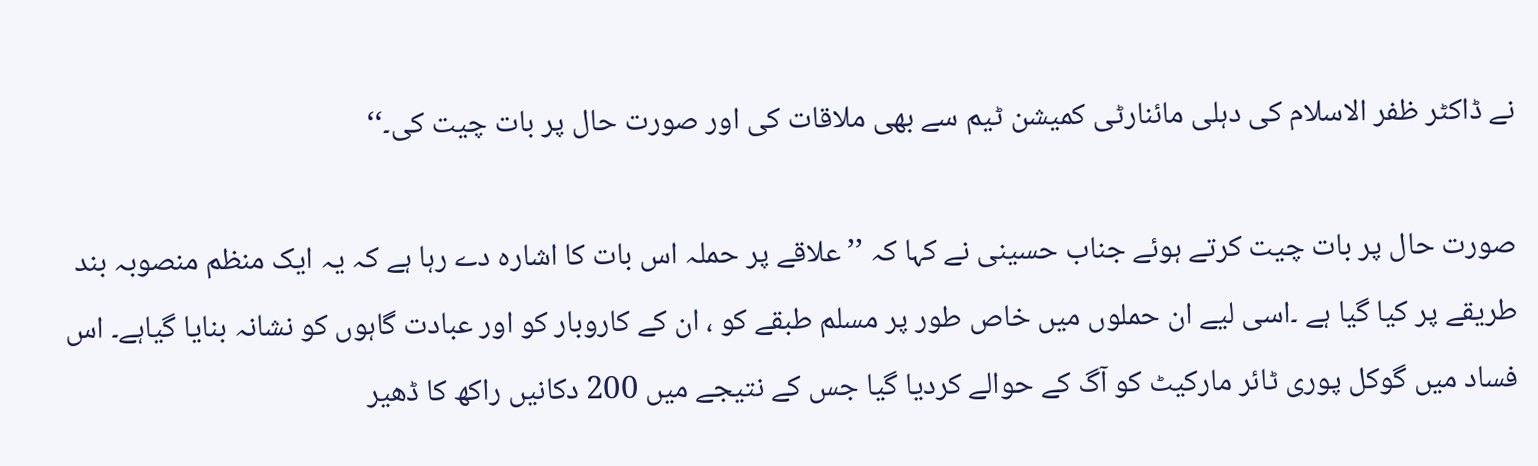نے ڈاکٹر ظفر الاسلام کی دہلی مائنارٹی کمیشن ٹیم سے بھی ملاقات کی اور صورت حال پر بات چیت کی۔‘‘

صورت حال پر بات چیت کرتے ہوئے جناب حسینی نے کہا کہ ’’علاقے پر حملہ اس بات کا اشارہ دے رہا ہے کہ یہ ایک منظم منصوبہ بند طریقے پر کیا گیا ہے ۔اسی لیے ان حملوں میں خاص طور پر مسلم طبقے کو ، ان کے کاروبار کو اور عبادت گاہوں کو نشانہ بنایا گیاہے۔ اس فساد میں گوکل پوری ٹائر مارکیٹ کو آگ کے حوالے کردیا گیا جس کے نتیجے میں 200 دکانیں راکھ کا ڈھیر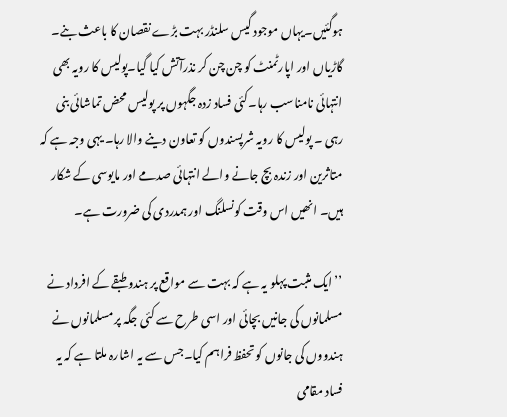ہوگئیں۔یہاں موجود گیس سلنڈر بہت بڑے نقصان کا باعث بنے۔ گاڑیاں اور اپارٹمنٹ کو چن چن کر نذرآتش کیا گیا۔پولیس کا رویہ بھی انتہائی نامناسب رہا۔کئی فساد زدہ جگہوں پر پولیس محض تماشائی بنی رہی ۔ پولیس کا رویہ شرپسندوں کو تعاون دینے والا رہا۔ یہی وجہ ہے کہ متاثرین اور زندہ بچ جانے والے انتہائی صدمے اور مایوسی کے شکار ہیں۔ انھیں اس وقت کونسلنگ اور ہمدردی کی ضرورت ہے۔

’’ایک مثبت پہلو یہ ہے کہ بہت سے مواقع پر ہندو طبقے کے افرداد نے مسلمانوں کی جانیں بچائی اور اسی طرح سے کئی جگہ پر مسلمانوں نے ہندووں کی جانوں کو تحفظ فراہم کیا۔جس سے یہ اشارہ ملتا ہے کہ یہ فساد مقامی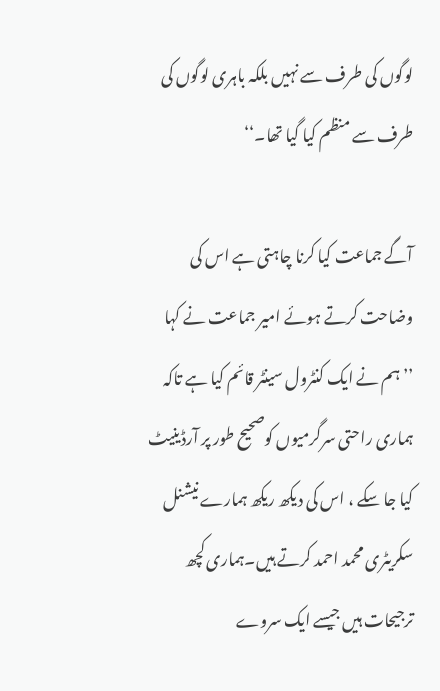لوگوں کی طرف سے نہیں بلکہ باہری لوگوں کی طرف سے منظم کیا گیا تھا۔‘‘

آگے جماعت کیا کرنا چاہتی ہے اس کی وضاحت کرتے ہوئے امیر جماعت نے کہا  ’’ہم نے ایک کنٹرول سینٹر قائم کیا ہے تاکہ ہماری راحتی سرگرمیوں کوصحیح طور پر آرڈینیٹ کیا جا سکے ، اس کی دیکھ ریکھ ہمارے نیشنل سکریٹری محمد احمد کرتے ہیں۔ہماری کچھ ترجیحات ہیں جیسے ایک سروے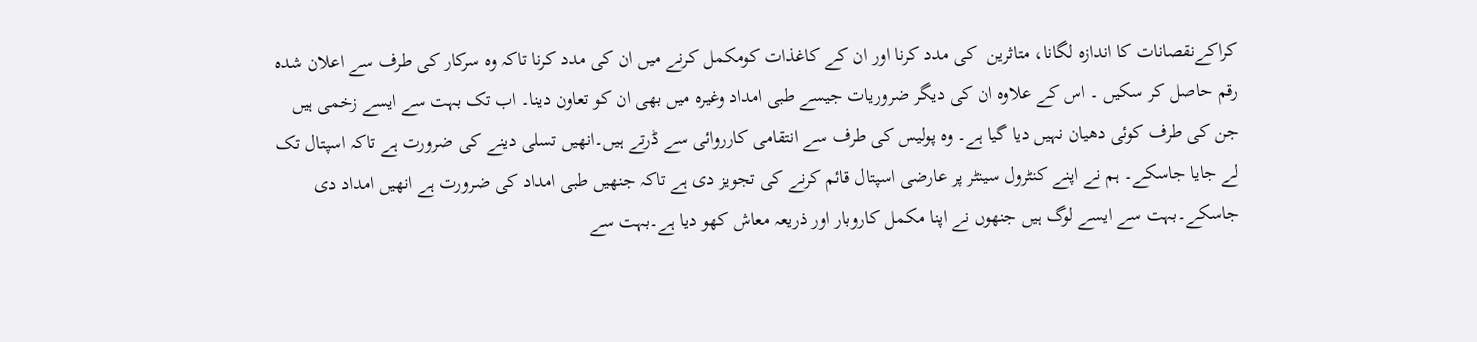کراکےنقصانات کا اندازہ لگانا، متاثرین  کی مدد کرنا اور ان کے کاغذات کومکمل کرنے میں ان کی مدد کرنا تاکہ وہ سرکار کی طرف سے اعلان شدہ رقم حاصل کر سکیں ۔ اس کے علاوہ ان کی دیگر ضروریات جیسے طبی امداد وغیرہ میں بھی ان کو تعاون دینا۔ اب تک بہت سے ایسے زخمی ہیں جن کی طرف کوئی دھیان نہیں دیا گیا ہے۔ وہ پولیس کی طرف سے انتقامی کارروائی سے ڈرتے ہیں۔انھیں تسلی دینے کی ضرورت ہے تاکہ اسپتال تک لے جایا جاسکے۔ ہم نے اپنے کنٹرول سینٹر پر عارضی اسپتال قائم کرنے کی تجویز دی ہے تاکہ جنھیں طبی امداد کی ضرورت ہے انھیں امداد دی جاسکے۔بہت سے ایسے لوگ ہیں جنھوں نے اپنا مکمل کاروبار اور ذریعہ معاش کھو دیا ہے۔بہت سے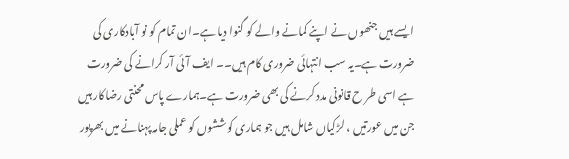ایسے ہیں جنھوں نے اپنے کمانے والے کو گنوا دیا ہے۔ان تمام کو نو آبادکاری کی ضرورت ہے۔یہ سب انتہائی ضروری کام ہیں۔۔ ایف آئی آر کرانے کی ضرورت ہے اسی طر ح قانونی مدد کرنے کی بھی ضرورت ہے۔ہمارے پاس محنتی رضاکار ہیں جن میں عورتیں ، لڑکیاں شامل ہیں جو ہماری کوششوں کو عملی جامہ پہنانے میں بھرپور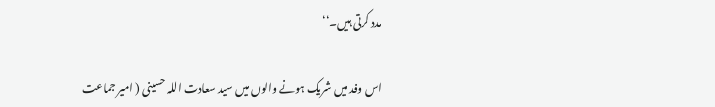مدد کرتی ہیں۔‘‘

اس وفد میں شریک ہونے والوں میں سید سعادت اللہ حسینی ( امیر جماعت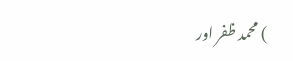) محمد ظفر اور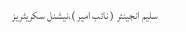سلیم انجینئر ( نائب امیر )،نیشنل سکریٹریز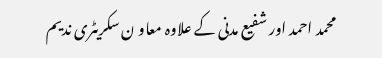محمد احمد اور شفیع مدنی کے علاوہ معاو ن سکریٹری ندیم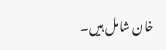خان شامل ہیں۔